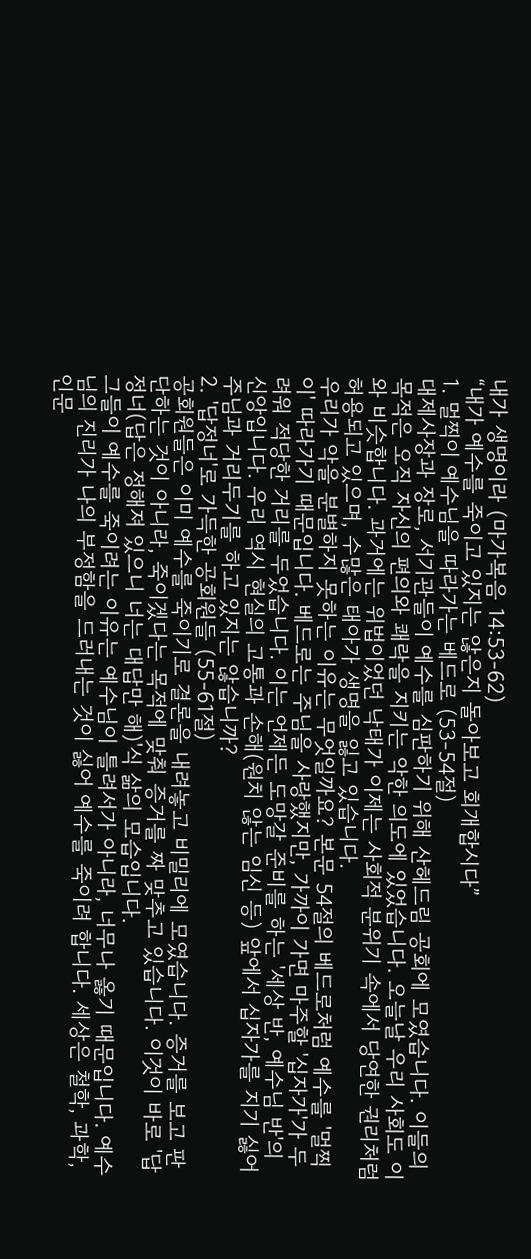내가 생명이라 (마가복음 14:53-62)
“내가 예수를 죽이고 있지는 않은지 돌아보고 회개합시다”
1. 멀찍이 예수님을 따라가는 베드로 (53-54절)
대제사장과 장로, 서기관들이 예수를 심판하기 위해 산헤드림 공회에 모였습니다. 이들의 목적은 오직 자신의 편의와 쾌락을 지키는 악한 의도에 있었습니다. 오늘날 우리 사회도 이와 비슷합니다. 과거에는 위법이었던 낙태가 이제는 사회적 분위기 속에서 당연한 권리처럼 허용되고 있으며, 수많은 태아가 생명을 잃고 있습니다.
우리가 악을 분별하지 못하는 이유는 무엇일까요? 본문 54절의 베드로처럼 예수를 '멀찍이' 따라가기 때문입니다. 베드로는 주님을 사랑했지만, 가까이 가면 마주할 '십자가'가 두려워 적당한 거리를 두었습니다. 이는 언제든 도망갈 준비를 하는 '세상 반, 예수님 반'의 신앙입니다. 우리 역시 현실의 고통과 손해(원치 않는 임신 등) 앞에서 십자가를 지기 싫어 주님과 거리두기를 하고 있지는 않습니까?
2. '답정너'로 가득한 공회원들 (55-61절)
공회원들은 이미 예수를 죽이기로 결론을 내려놓고 비밀리에 모였습니다. 증거를 보고 판단하는 것이 아니라, 죽이겠다는 목적에 맞춰 증거를 짜 맞추고 있습니다. 이것이 바로 '답정너(답은 정해져 있으니 너는 대답만 해)'식 삶의 모습입니다.
그들이 예수를 죽이려는 이유는 예수님이 틀려서가 아니라, 너무나 옳기 때문입니다. 예수님의 진리가 나의 부정함을 드러내는 것이 싫어 예수를 죽이려 합니다. 세상은 철학, 과학, 인문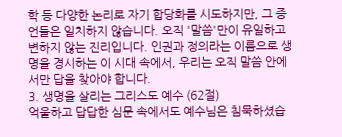학 등 다양한 논리로 자기 합당화를 시도하지만, 그 증언들은 일치하지 않습니다. 오직 '말씀'만이 유일하고 변하지 않는 진리입니다. 인권과 정의라는 이름으로 생명을 경시하는 이 시대 속에서, 우리는 오직 말씀 안에서만 답을 찾아야 합니다.
3. 생명을 살리는 그리스도 예수 (62절)
억울하고 답답한 심문 속에서도 예수님은 침묵하셨습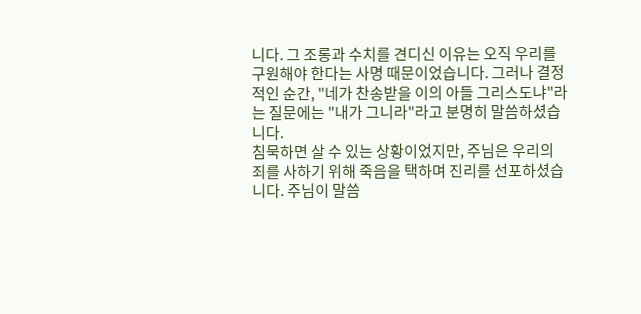니다. 그 조롱과 수치를 견디신 이유는 오직 우리를 구원해야 한다는 사명 때문이었습니다. 그러나 결정적인 순간, "네가 찬송받을 이의 아들 그리스도냐"라는 질문에는 "내가 그니라"라고 분명히 말씀하셨습니다.
침묵하면 살 수 있는 상황이었지만, 주님은 우리의 죄를 사하기 위해 죽음을 택하며 진리를 선포하셨습니다. 주님이 말씀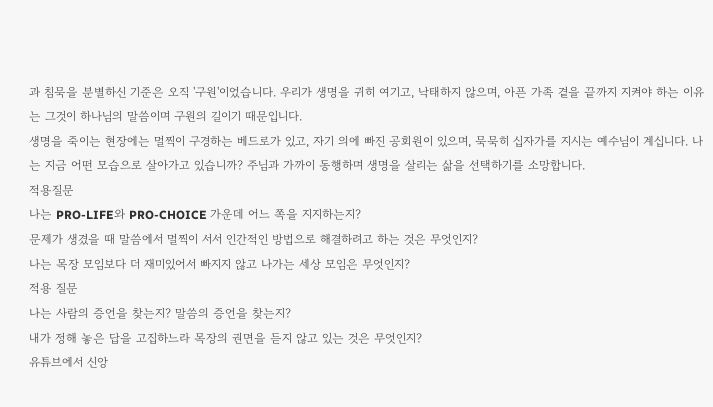과 침묵을 분별하신 기준은 오직 '구원'이었습니다. 우리가 생명을 귀히 여기고, 낙태하지 않으며, 아픈 가족 곁을 끝까지 지켜야 하는 이유는 그것이 하나님의 말씀이며 구원의 길이기 때문입니다.
생명을 죽이는 현장에는 멀찍이 구경하는 베드로가 있고, 자기 의에 빠진 공회원이 있으며, 묵묵히 십자가를 지시는 예수님이 계십니다. 나는 지금 어떤 모습으로 살아가고 있습니까? 주님과 가까이 동행하며 생명을 살리는 삶을 선택하기를 소망합니다.
적용질문
나는 PRO-LIFE와 PRO-CHOICE 가운데 어느 쪽을 지지하는지?
문제가 생겼을 때 말씀에서 멀찍이 서서 인간적인 방법으로 해결하려고 하는 것은 무엇인지?
나는 목장 모임보다 더 재미있어서 빠지지 않고 나가는 세상 모임은 무엇인지?
적용 질문
나는 사람의 증언을 찾는지? 말씀의 증언을 찾는지?
내가 정해 놓은 답을 고집하느라 목장의 권면을 듣지 않고 있는 것은 무엇인지?
유튜브에서 신앙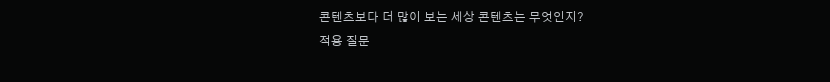콘텐츠보다 더 많이 보는 세상 콘텐츠는 무엇인지?
적용 질문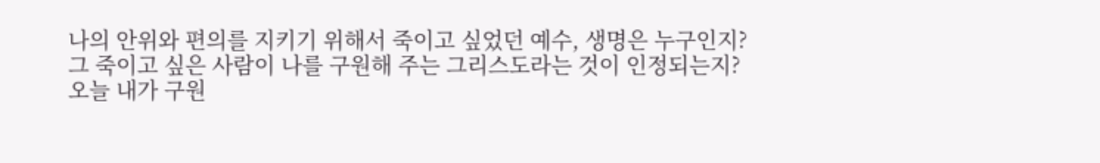나의 안위와 편의를 지키기 위해서 죽이고 싶었던 예수, 생명은 누구인지?
그 죽이고 싶은 사람이 나를 구원해 주는 그리스도라는 것이 인정되는지?
오늘 내가 구원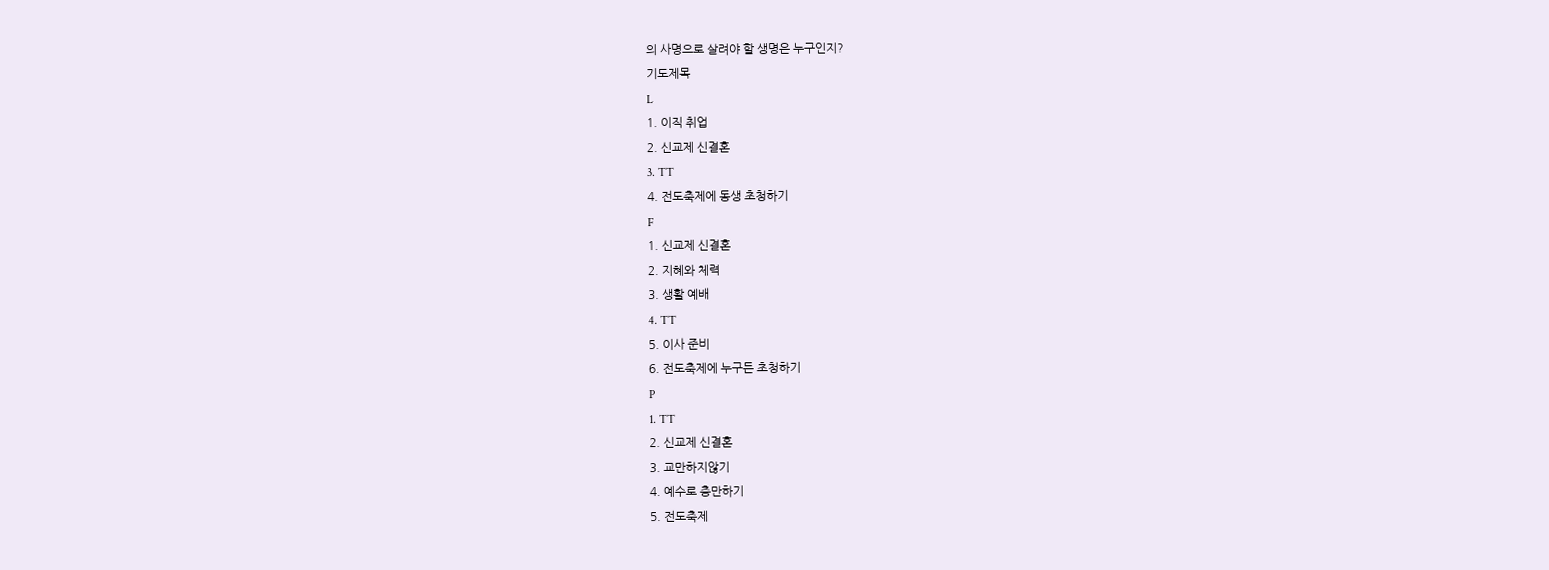의 사명으로 살려야 할 생명은 누구인지?
기도제목
L
1. 이직 취업
2. 신교제 신결혼
3. TT
4. 전도축제에 동생 초청하기
F
1. 신교제 신결혼
2. 지혜와 체력
3. 생활 예배
4. TT
5. 이사 준비
6. 전도축제에 누구든 초청하기
P
1. TT
2. 신교제 신결혼
3. 교만하지않기
4. 예수로 충만하기
5. 전도축제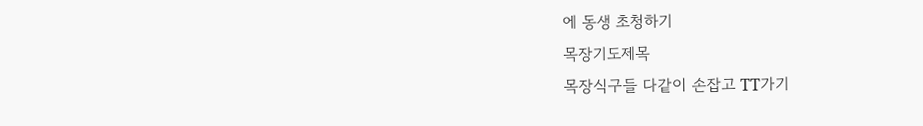에 동생 초청하기
목장기도제목
목장식구들 다같이 손잡고 TT가기